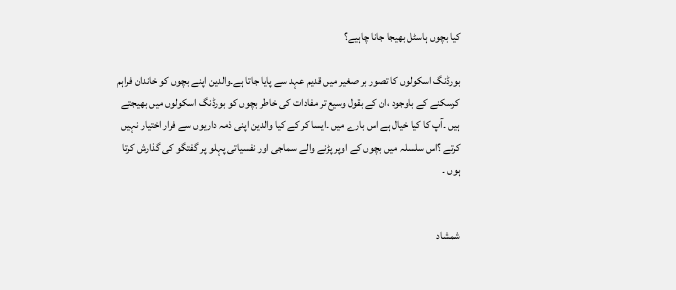کیا بچوں ہاسٹل بھیجا جانا چاہیے؟

بورڈنگ اسکولوں کا تصور بر صغیر میں قدیم عہد سے پایا جاتا ہے۔والدین اپنے بچوں کو خاندان فراہم کرسکنے کے باوجود ،ان کے بقول وسیع تر مفادات کی خاطر بچوں کو بورڈنگ اسکولوں میں بھیجتے ہیں ۔آپ کا کیا خیال ہے اس بارے میں ۔ایسا کر کے کیا والدین اپنی ذمہ داریوں سے فرار اختیار نہیں کرتے ؟اس سلسلہ میں بچوں کے اوپر پڑنے والے سماجی اور نفسیاتی پہلو پر گفتگو کی گذارش کرتا ہوں ۔


شمشاد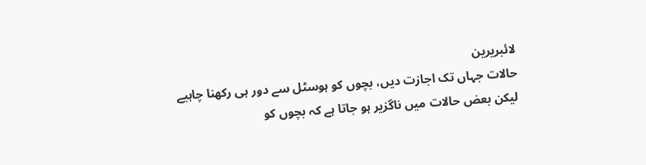لائبریرین
حالات جہاں تک اجازت دیں، بچوں کو ہوسٹل سے دور ہی رکھنا چاہیے لیکن بعض حالات میں ناگزیر ہو جاتا ہے کہ بچوں کو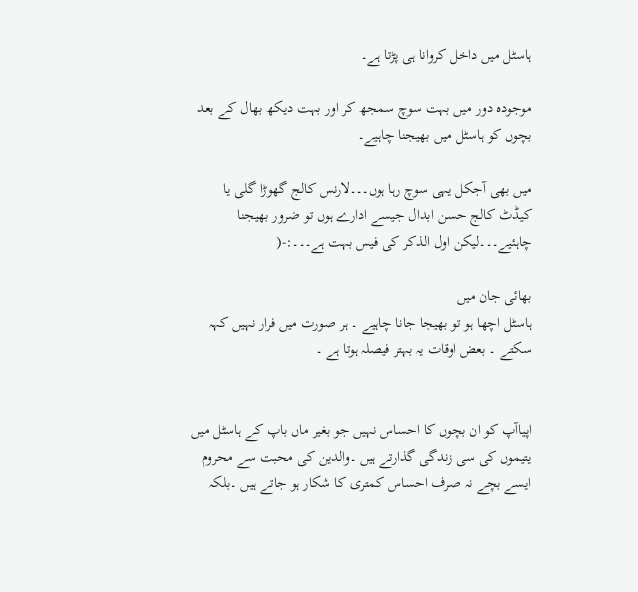ہاسٹل میں داخل کروانا ہی پڑتا ہے۔

موجودہ دور میں بہت سوچ سمجھ کر اور بہت دیکھ بھال کے بعد بچوں کو ہاسٹل میں بھیجنا چاہیے۔

میں بھی آجکل یہی سوچ رہا ہوں۔۔۔لارنس کالج گھوڑا گلی یا کیڈٹ کالج حسن ابدال جیسے ادارے ہوں تو ضرور بھیجنا چاہئیے۔۔۔لیکن اول الذکر کی فیس بہت ہے۔۔۔:-(

بھائی جان میں
ہاسٹل اچھا ہو تو بھیجا جانا چاہیے ۔ ہر صورت میں فرار نہیں کہہ سکتے ۔ بعض اوقات یہ بہتر فیصلہ ہوتا ہے ۔


اپیاآپ کو ان بچوں کا احساس نہیں جو بغیر ماں باپ کے ہاسٹل میں یتیموں کی سی زندگی گذارتے ہیں ۔والدین کی محبت سے محروم ایسے بچے نہ صرف احساس کمتری کا شکار ہو جاتے ہیں ۔بلکہ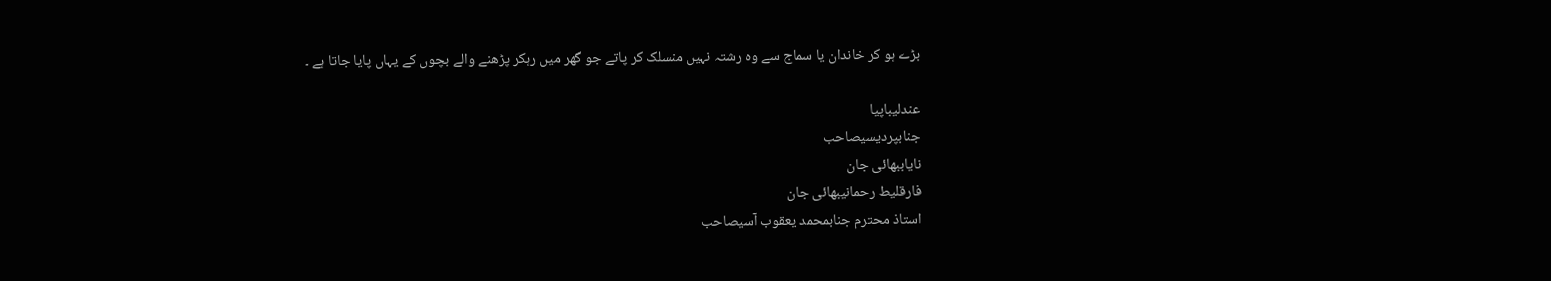بڑے ہو کر خاندان یا سماج سے وہ رشتہ نہیں منسلک کر پاتے جو گھر میں رہکر پڑھنے والے بچوں کے یہاں پایا جاتا ہے ۔

عندلیباپیا
جنابپردیسیصاحب
نایاببھائی جان
فارقلیط رحمانیبھائی جان
استاذ محترم جنابمحمد یعقوب آسیصاحب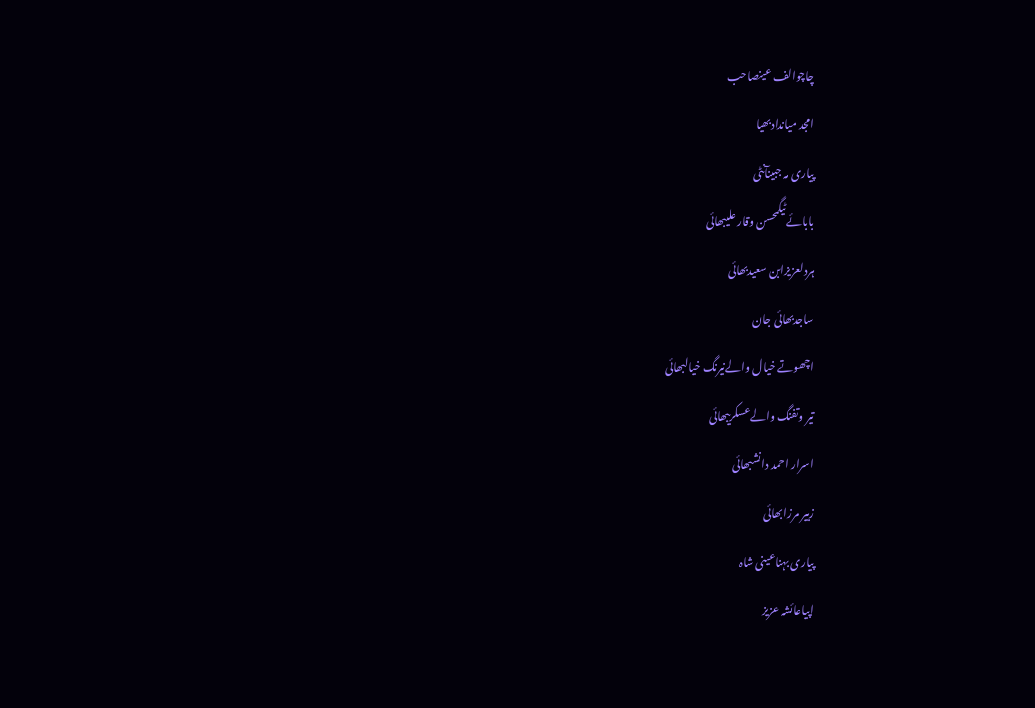چاچوالف عینصاحب
امجد میاندادبھیا
پیاری مہ جبینآنٹی
بابائےٹیگمحسن وقار علیبھائی
ہردلعزیزابن سعیدبھائی
ساجدبھائی جان
اچھوتے خیال والےنیرنگ خیالبھائی
تیر وتفنگ والےعسکریبھائی
اسرار احمد دانشبھائی
زبیر مرزابھائی
پیاری بہناعینی شاہ
اپیاعائشہ عزیز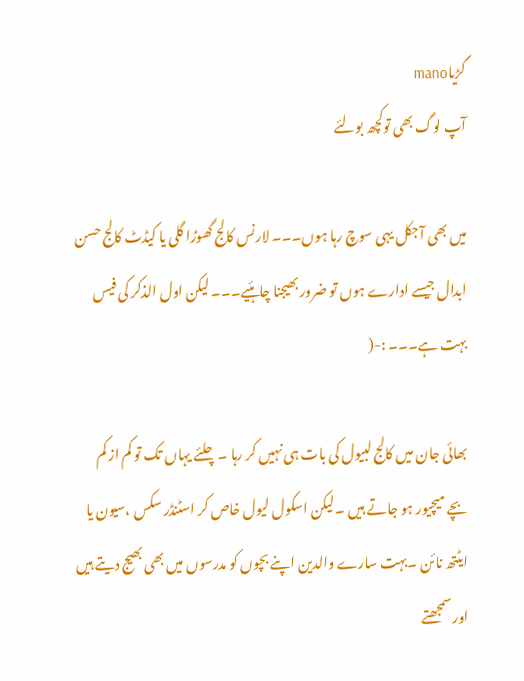گڑیاmano
آپ لوگ بھی توکچھ بولئے

میں بھی آجکل یہی سوچ رہا ہوں۔۔۔ لارنس کالج گھوڑا گلی یا کیڈٹ کالج حسن ابدال جیسے ادارے ہوں تو ضرور بھیجنا چاہئیے۔۔۔ لیکن اول الذکر کی فیس بہت ہے۔۔۔ :-(

بھائی جان میں کالج لبیول کی بات ہی نہیں کر رہا ۔چلئے یہاں تک تو کم از کم بچے میچیور ہو جاتے ہیں ۔لیکن اسکول لیول خاص کر اسٹنڈر سکس ،سیون یا ایٹتھ نائن ۔بہت سارے والدین اپنے بچوں کو مدرسوں میں بھی بھیج دیتے ہیں اور سمجھتے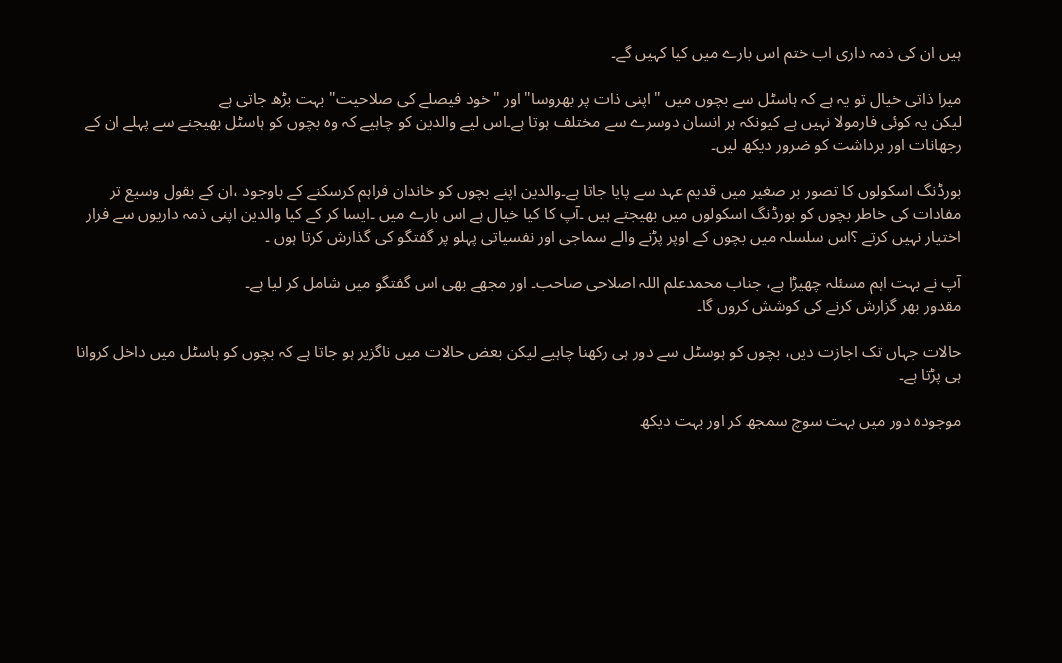ہیں ان کی ذمہ داری اب ختم اس بارے میں کیا کہیں گے۔

میرا ذاتی خیال تو یہ ہے کہ ہاسٹل سے بچوں میں "اپنی ذات پر بھروسا"اور "خود فیصلے کی صلاحیت" بہت بڑھ جاتی ہے
لیکن یہ کوئی فارمولا نہیں ہے کیونکہ ہر انسان دوسرے سے مختلف ہوتا ہے۔اس لیے والدین کو چاہیے کہ وہ بچوں کو ہاسٹل بھیجنے سے پہلے ان کے رجھانات اور برداشت کو ضرور دیکھ لیں۔

بورڈنگ اسکولوں کا تصور بر صغیر میں قدیم عہد سے پایا جاتا ہے۔والدین اپنے بچوں کو خاندان فراہم کرسکنے کے باوجود ،ان کے بقول وسیع تر مفادات کی خاطر بچوں کو بورڈنگ اسکولوں میں بھیجتے ہیں ۔آپ کا کیا خیال ہے اس بارے میں ۔ایسا کر کے کیا والدین اپنی ذمہ داریوں سے فرار اختیار نہیں کرتے ؟اس سلسلہ میں بچوں کے اوپر پڑنے والے سماجی اور نفسیاتی پہلو پر گفتگو کی گذارش کرتا ہوں ۔

آپ نے بہت اہم مسئلہ چھیڑا ہے، جناب محمدعلم اللہ اصلاحی صاحب۔ اور مجھے بھی اس گفتگو میں شامل کر لیا ہے۔
مقدور بھر گزارش کرنے کی کوشش کروں گا۔

حالات جہاں تک اجازت دیں، بچوں کو ہوسٹل سے دور ہی رکھنا چاہیے لیکن بعض حالات میں ناگزیر ہو جاتا ہے کہ بچوں کو ہاسٹل میں داخل کروانا ہی پڑتا ہے۔

موجودہ دور میں بہت سوچ سمجھ کر اور بہت دیکھ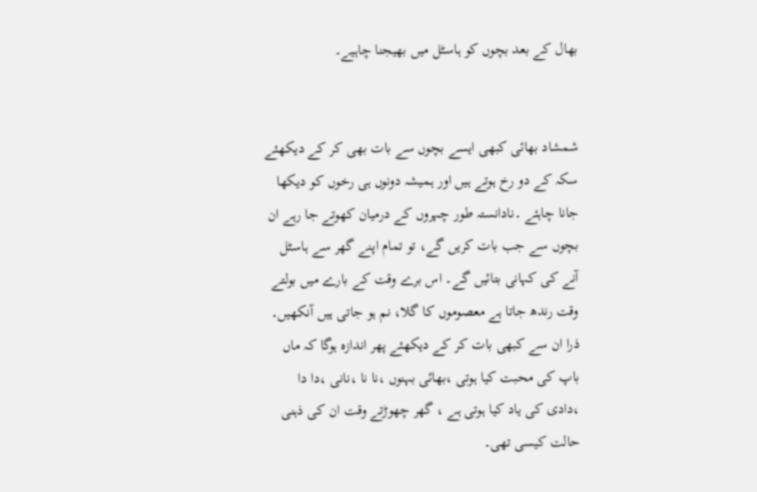بھال کے بعد بچوں کو ہاسٹل میں بھیجنا چاہیے۔


شمشاد بھائی کبھی ایسے بچوں سے بات بھی کر کے دیکھئے سکہ کے دو رخ ہوتے ہیں اور ہمیشہ دونوں ہی رخوں کو دیکھا جانا چاہئے ۔نادانستہ طور چہروں کے درمیان کھوتے جا رہے ان بچوں سے جب بات کریں گے، تو تمام اپنے گھر سے ہاسٹل آنے کی کہانی بتائیں گے۔ اس برے وقت کے بارے میں بولتے وقت رندھ جاتا ہے معصوموں کا گلا، نم ہو جاتی ہیں آنکھیں۔ ذرا ان سے کبھی بات کر کے دیکھئے پھر اندازہ ہوگا کہ ماں باپ کی محبت کیا ہوتی ،بھائی بہنوں ،نا نا ،نانی ،دا دا ،دادی کی یاد کیا ہوتی ہے ، گھر چھوڑتے وقت ان کی ذہنی حالت کیسی تھی۔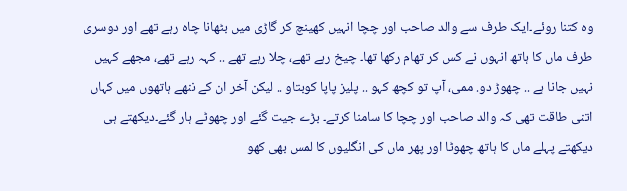وہ کتنا روئے۔ایک طرف سے والد صاحب اور چچا انہیں کھینچ کر گاڑی میں بٹھانا چاہ رہے تھے اور دوسری طرف ماں کا ہاتھ انہوں نے کس کر تھام رکھا تھا۔ چیخ رہے تھے، چلا رہے تھے .. کہہ رہے تھے، مجھے کہیں نہیں جانا ہے .. چھوڑ دو. ممی، آپ تو کچھ کہو .. پلیز پاپا کوبتاو .. لیکن آخر ان کے ننھے ہاتھوں میں کہاں اتنی طاقت تھی کہ والد صاحب اور چچا کا سامنا کرتے۔ بڑے جیت گئے اور چھوٹے ہار گئے۔دیکھتے ہی دیکھتے پہلے ماں کا ہاتھ چھوٹا اور پھر ماں کی انگلیوں کا لمس بھی کھو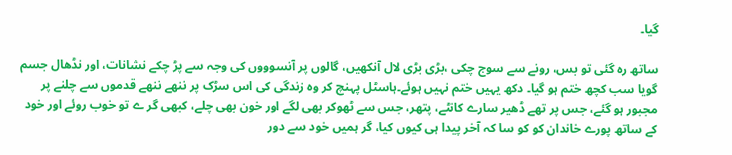گیا۔

ساتھ رہ گئی تو بس، رونے سے سوج چکی ،بڑی بڑی لال آنکھیں، گالوں پر آنسوووں کی وجہ سے پڑ چکے نشانات، اور نڈھال جسم گویا سب کچھ ختم ہو گیا۔ دکھ یہیں ختم نہیں ہوئے۔ہاسٹل پہنچ کر وہ زندگی کی اس سڑک پر ننھے ننھے قدموں سے چلنے پر مجبور ہو گئے، جس پر تھے ڈھیر سارے کانٹے، پتھر، جس سے ٹھوکر بھی لگے اور خون بھی چلے، کبھی گر ے تو خوب روئے اور خود کے ساتھ پورے خاندان کو کو سا کہ آخر پیدا ہی کیوں کیا، گر ہمیں خود سے دور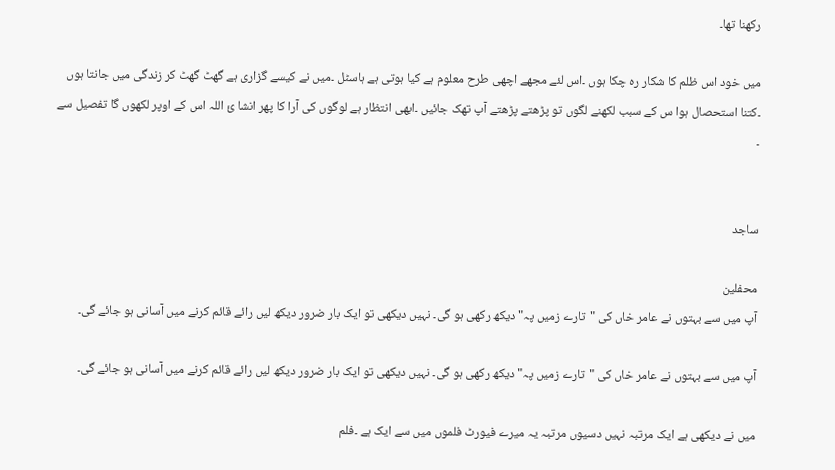رکھنا تھا۔

میں خود اس ظلم کا شکار رہ چکا ہوں ۔اس لئے مجھے اچھی طرح معلوم ہے کیا ہوتی ہے ہاسٹل ۔میں نے کیسے گزاری ہے گھٹ گھٹ کر زندگی میں جانتا ہوں ۔کتنا استحصال ہوا س کے سبب لکھنے لگوں تو پڑھتے پڑھتے آپ تھک جائیں ۔ابھی انتظار ہے لوگوں کی آرا کا پھر انشا ئ اللہ اس کے اوپر لکھوں گا تفصیل سے ۔


ساجد

محفلین
آپ میں سے بہتوں نے عامر خاں کی "تارے زمیں پہ" دیکھ رکھی ہو گی۔ نہیں دیکھی تو ایک بار ضرور دیکھ لیں رائے قائم کرنے میں آسانی ہو جائے گی۔

آپ میں سے بہتوں نے عامر خاں کی "تارے زمیں پہ" دیکھ رکھی ہو گی۔ نہیں دیکھی تو ایک بار ضرور دیکھ لیں رائے قائم کرنے میں آسانی ہو جائے گی۔

میں نے دیکھی ہے ایک مرتبہ نہیں دسیوں مرتبہ یہ میرے فیورٹ فلموں میں سے ایک ہے ۔فلم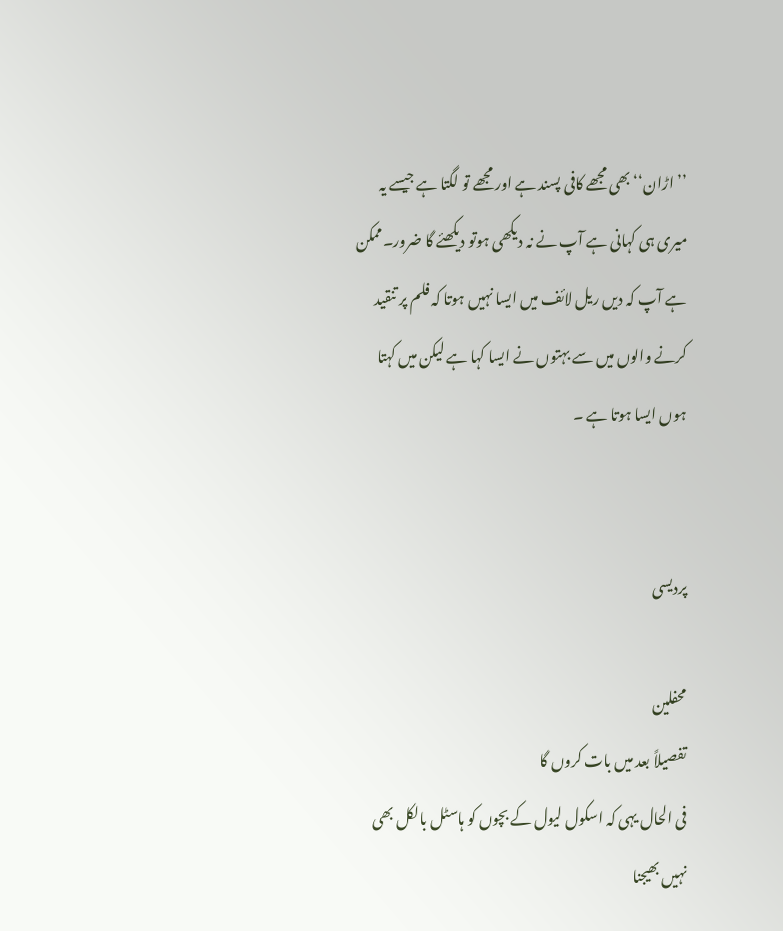’’اڑان‘‘ بھی مجھے کافی پسند ہے اور مجھے تو لگتا ہے جیسے یہ میری ہی کہانی ہے آپ نے نہ دیکھی ہوتو دیکھئے گا ضرور۔ممکن ہے آپ کہ دیں ریل لائف میں ایسا نہیں ہوتا کہ فلم پر تنقید کرنے والوں میں سے بہتوں نے ایسا کہا ہے لیکن میں کہتا ہوں ایسا ہوتا ہے ۔


پردیسی

محفلین
تفصیلاً بعد میں بات کروں گا
فی الحال یہی کہ اسکول لیول کے بچوں کو ہاسٹل بالکل بھی نہیں بھیجنا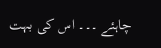چاہئے ۔۔۔ اس کی بہت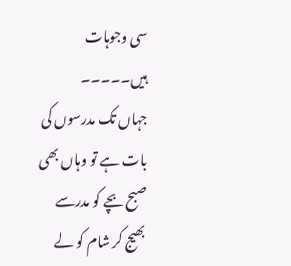سی وجوہات ہیں۔۔۔۔۔
جہاں تک مدرسوں کی بات ہے تو وہاں بھی صبح بچے کو مدرسے بھیج کر شام کو لے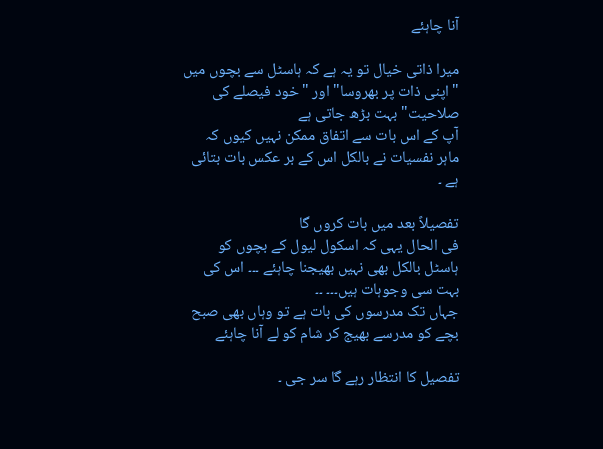آنا چاہئے

میرا ذاتی خیال تو یہ ہے کہ ہاسٹل سے بچوں میں "اپنی ذات پر بھروسا"اور "خود فیصلے کی صلاحیت" بہت بڑھ جاتی ہے
آپ کے اس بات سے اتفاق ممکن نہیں کیوں کہ ماہر نفسیات نے بالکل اس کے بر عکس بات بتائی ہے ۔

تفصیلاً بعد میں بات کروں گا
فی الحال یہی کہ اسکول لیول کے بچوں کو ہاسٹل بالکل بھی نہیں بھیجنا چاہئے ۔۔۔ اس کی بہت سی وجوہات ہیں۔۔۔ ۔۔
جہاں تک مدرسوں کی بات ہے تو وہاں بھی صبح بچے کو مدرسے بھیج کر شام کو لے آنا چاہئے

تفصیل کا انتظار رہے گا سر جی ۔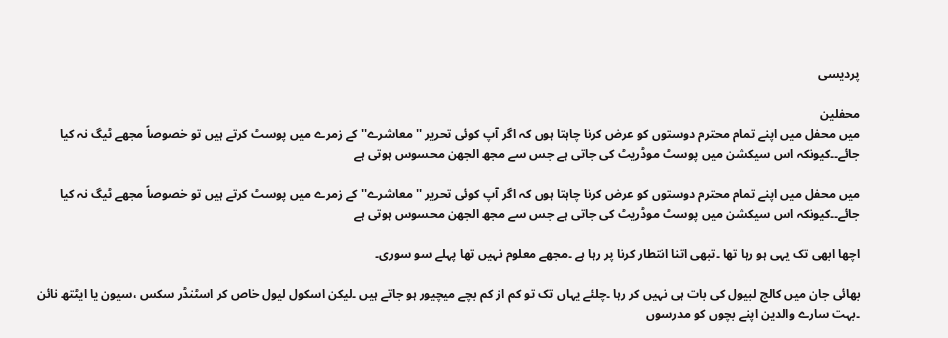پردیسی

محفلین
میں محفل میں اپنے تمام محترم دوستوں کو عرض کرنا چاہتا ہوں کہ اگر آپ کوئی تحریر '' معاشرے'' کے زمرے میں پوسٹ کرتے ہیں تو خصوصاً مجھے ٹیگ نہ کیا جائے۔۔کیونکہ اس سیکشن میں پوسٹ موڈریٹ کی جاتی ہے جس سے مجھ الجھن محسوس ہوتی ہے

میں محفل میں اپنے تمام محترم دوستوں کو عرض کرنا چاہتا ہوں کہ اگر آپ کوئی تحریر '' معاشرے'' کے زمرے میں پوسٹ کرتے ہیں تو خصوصاً مجھے ٹیگ نہ کیا جائے۔۔کیونکہ اس سیکشن میں پوسٹ موڈریٹ کی جاتی ہے جس سے مجھ الجھن محسوس ہوتی ہے

اچھا ابھی تک یہی ہو رہا تھا ۔تبھی اتنا انتطار کرنا پر رہا ہے ۔مجھے معلوم نہیں تھا پہلے سو سوری۔

بھائی جان میں کالج لبیول کی بات ہی نہیں کر رہا ۔چلئے یہاں تک تو کم از کم بچے میچیور ہو جاتے ہیں ۔لیکن اسکول لیول خاص کر اسٹنڈر سکس ،سیون یا ایٹتھ نائن ۔بہت سارے والدین اپنے بچوں کو مدرسوں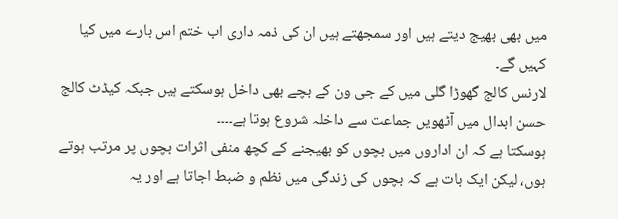میں بھی بھیج دیتے ہیں اور سمجھتے ہیں ان کی ذمہ داری اب ختم اس بارے میں کیا کہیں گے۔
لارنس کالج گھوڑا گلی میں کے جی ون کے بچے بھی داخل ہوسکتے ہیں جبکہ کیڈٹ کالج حسن ابدال میں آٹھویں جماعت سے داخلہ شروع ہوتا ہے۔۔۔۔
ہوسکتا ہے کہ ان اداروں میں بچوں کو بھیجنے کے کچھ منفی اثرات بچوں پر مرتب ہوتے ہوں، لیکن ایک بات ہے کہ بچوں کی زندگی میں نظم و ضبط اجاتا ہے اور یہ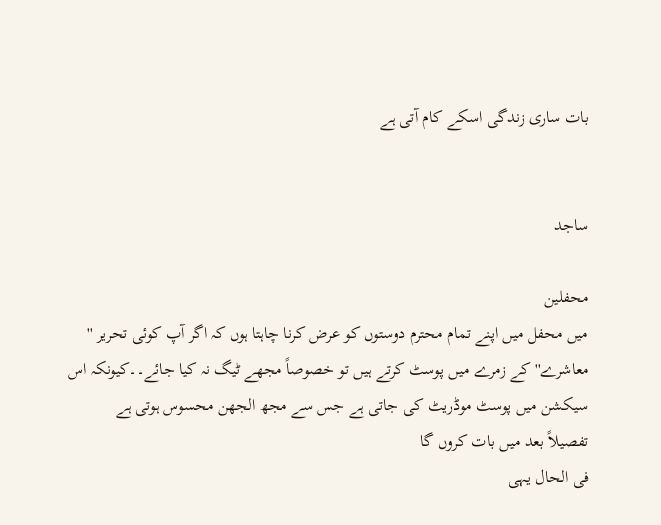بات ساری زندگی اسکے کام آتی ہے


ساجد

محفلین
میں محفل میں اپنے تمام محترم دوستوں کو عرض کرنا چاہتا ہوں کہ اگر آپ کوئی تحریر '' معاشرے'' کے زمرے میں پوسٹ کرتے ہیں تو خصوصاً مجھے ٹیگ نہ کیا جائے۔۔کیونکہ اس سیکشن میں پوسٹ موڈریٹ کی جاتی ہے جس سے مجھ الجھن محسوس ہوتی ہے
تفصیلاً بعد میں بات کروں گا
فی الحال یہی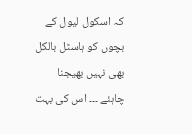کہ اسکول لیول کے بچوں کو ہاسٹل بالکل بھی نہیں بھیجنا چاہئے ۔۔۔ اس کی بہت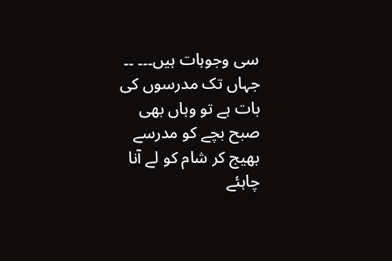سی وجوہات ہیں۔۔۔ ۔۔
جہاں تک مدرسوں کی بات ہے تو وہاں بھی صبح بچے کو مدرسے بھیج کر شام کو لے آنا چاہئے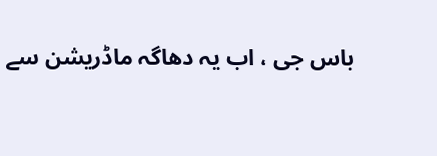باس جی ، اب یہ دھاگہ ماڈریشن سے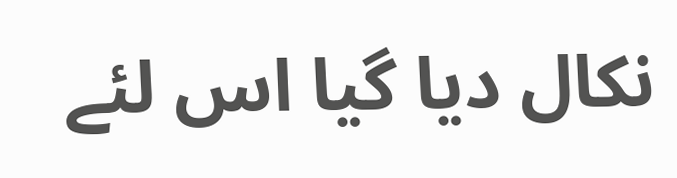نکال دیا گیا اس لئے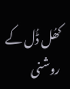کھُل ڈُل کے روشنی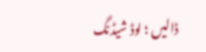ڈالیں ؛ لوڈ شیڈنگ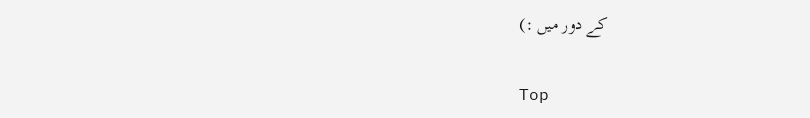کے دور میں :)

Top